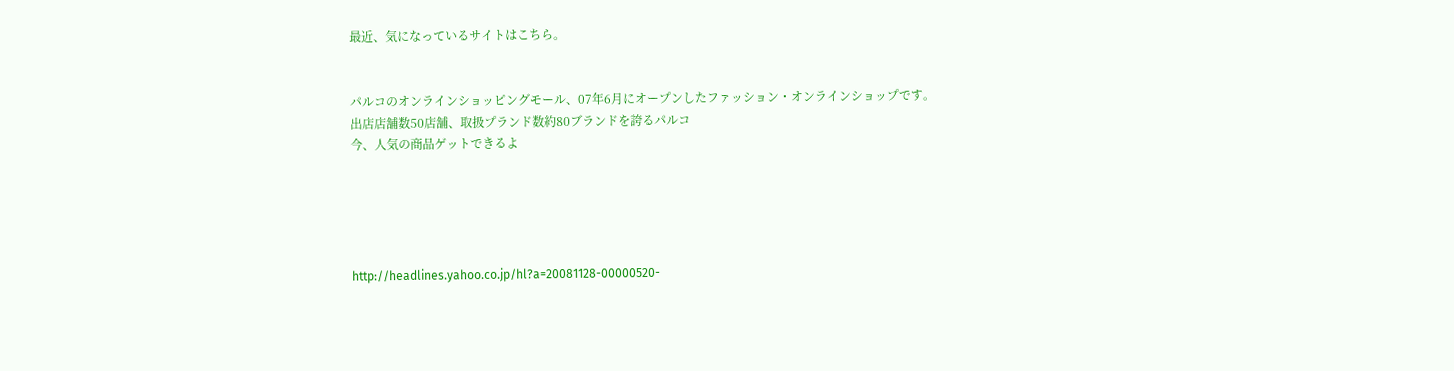最近、気になっているサイトはこちら。


パルコのオンラインショッピングモール、07年6月にオープンしたファッション・オンラインショップです。
出店店舗数50店舗、取扱プランド数約80ブランドを誇るパルコ
今、人気の商品ゲットできるよ





http://headlines.yahoo.co.jp/hl?a=20081128-00000520-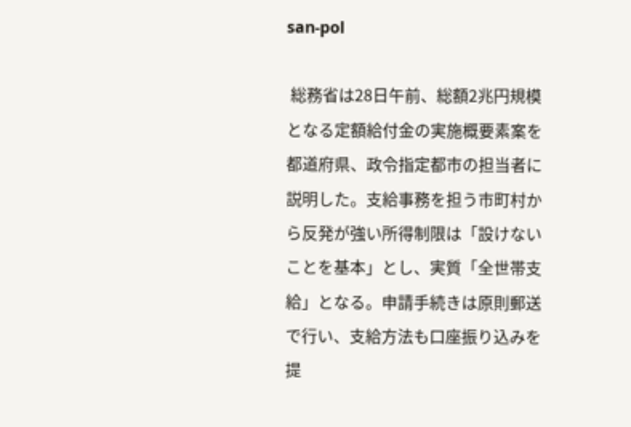san-pol

 総務省は28日午前、総額2兆円規模となる定額給付金の実施概要素案を都道府県、政令指定都市の担当者に説明した。支給事務を担う市町村から反発が強い所得制限は「設けないことを基本」とし、実質「全世帯支給」となる。申請手続きは原則郵送で行い、支給方法も口座振り込みを提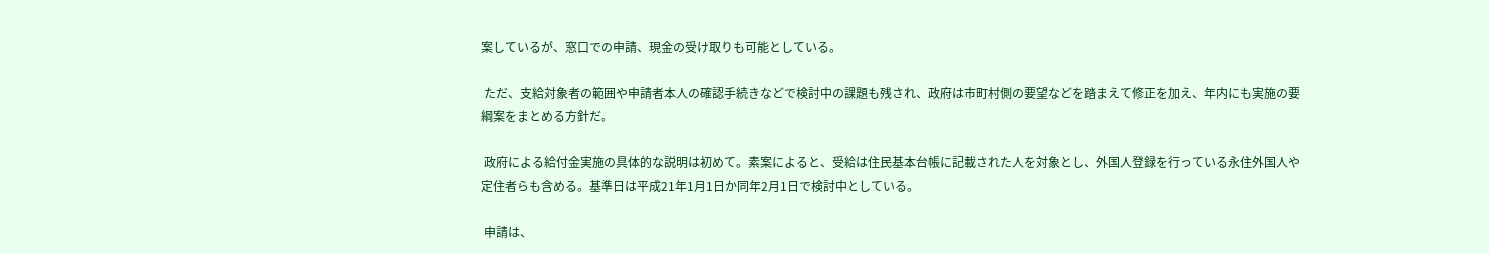案しているが、窓口での申請、現金の受け取りも可能としている。

 ただ、支給対象者の範囲や申請者本人の確認手続きなどで検討中の課題も残され、政府は市町村側の要望などを踏まえて修正を加え、年内にも実施の要綱案をまとめる方針だ。

 政府による給付金実施の具体的な説明は初めて。素案によると、受給は住民基本台帳に記載された人を対象とし、外国人登録を行っている永住外国人や定住者らも含める。基準日は平成21年1月1日か同年2月1日で検討中としている。

 申請は、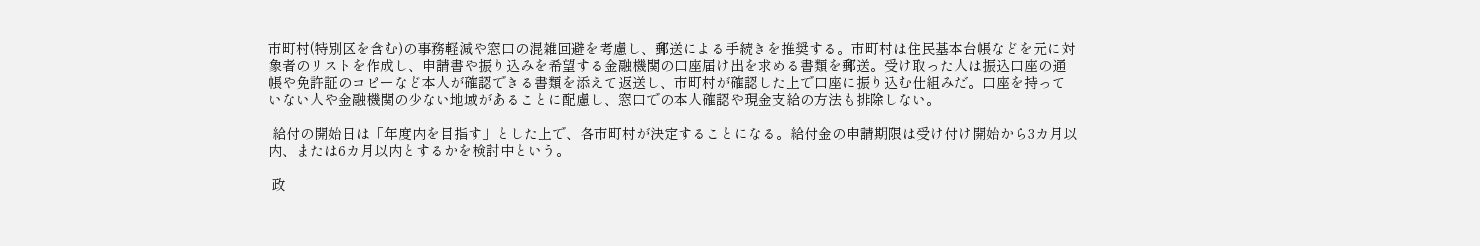市町村(特別区を含む)の事務軽減や窓口の混雑回避を考慮し、郵送による手続きを推奨する。市町村は住民基本台帳などを元に対象者のリストを作成し、申請書や振り込みを希望する金融機関の口座届け出を求める書類を郵送。受け取った人は振込口座の通帳や免許証のコピーなど本人が確認できる書類を添えて返送し、市町村が確認した上で口座に振り込む仕組みだ。口座を持っていない人や金融機関の少ない地域があることに配慮し、窓口での本人確認や現金支給の方法も排除しない。

 給付の開始日は「年度内を目指す」とした上で、各市町村が決定することになる。給付金の申請期限は受け付け開始から3カ月以内、または6カ月以内とするかを検討中という。

 政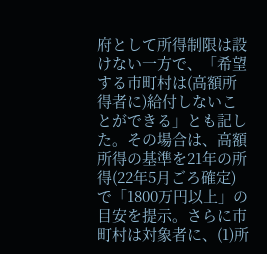府として所得制限は設けない一方で、「希望する市町村は(高額所得者に)給付しないことができる」とも記した。その場合は、高額所得の基準を21年の所得(22年5月ごろ確定)で「1800万円以上」の目安を提示。さらに市町村は対象者に、(1)所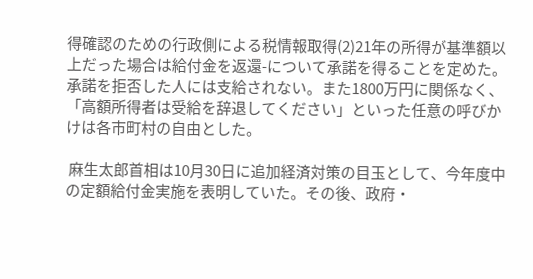得確認のための行政側による税情報取得(2)21年の所得が基準額以上だった場合は給付金を返還-について承諾を得ることを定めた。承諾を拒否した人には支給されない。また1800万円に関係なく、「高額所得者は受給を辞退してください」といった任意の呼びかけは各市町村の自由とした。

 麻生太郎首相は10月30日に追加経済対策の目玉として、今年度中の定額給付金実施を表明していた。その後、政府・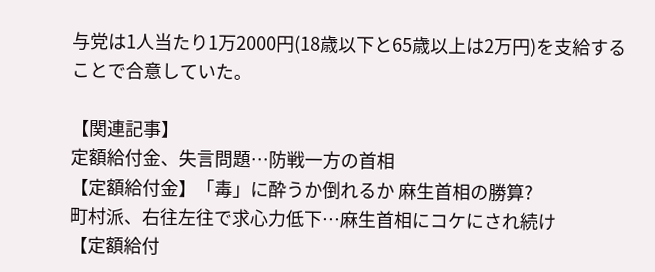与党は1人当たり1万2000円(18歳以下と65歳以上は2万円)を支給することで合意していた。

【関連記事】
定額給付金、失言問題…防戦一方の首相
【定額給付金】「毒」に酔うか倒れるか 麻生首相の勝算?
町村派、右往左往で求心力低下…麻生首相にコケにされ続け
【定額給付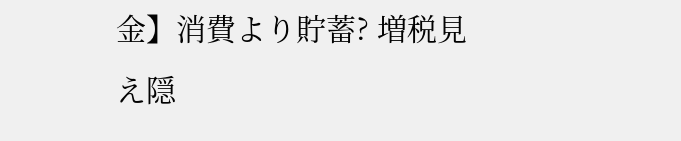金】消費より貯蓄? 増税見え隠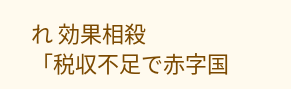れ 効果相殺
「税収不足で赤字国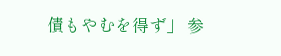債もやむを得ず」 参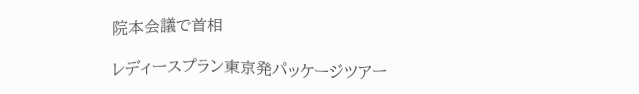院本会議で首相

レディースプラン東京発パッケージツアー